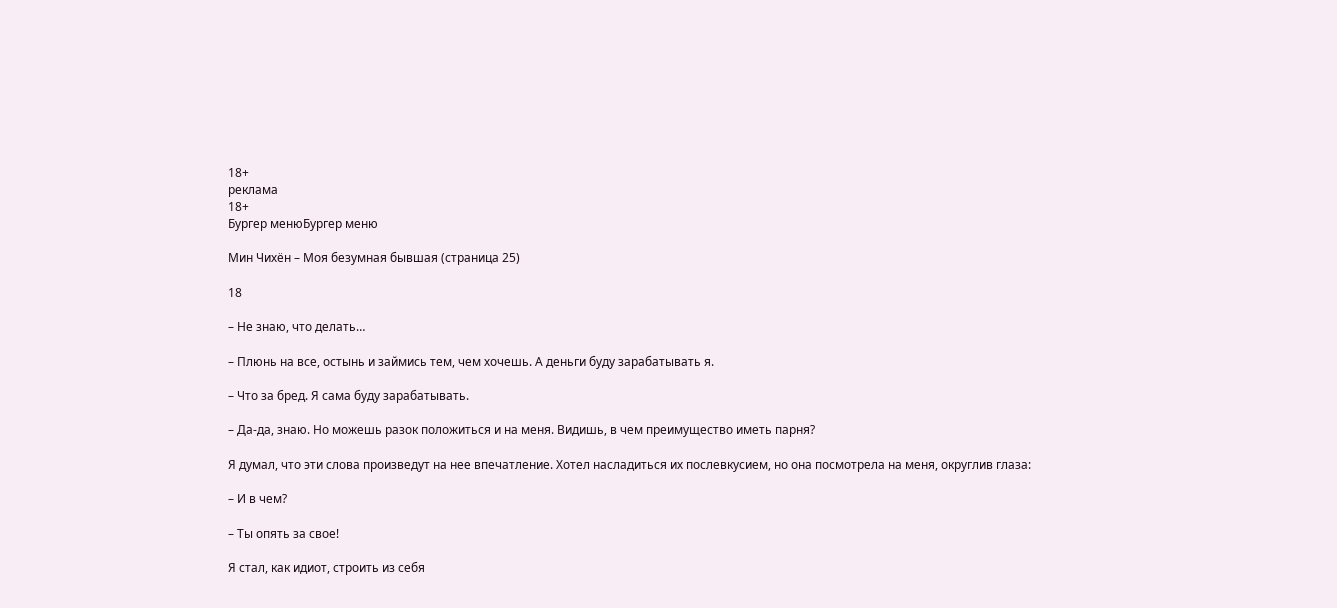18+
реклама
18+
Бургер менюБургер меню

Мин Чихён – Моя безумная бывшая (страница 25)

18

– Не знаю, что делать…

– Плюнь на все, остынь и займись тем, чем хочешь. А деньги буду зарабатывать я.

– Что за бред. Я сама буду зарабатывать.

– Да-да, знаю. Но можешь разок положиться и на меня. Видишь, в чем преимущество иметь парня?

Я думал, что эти слова произведут на нее впечатление. Хотел насладиться их послевкусием, но она посмотрела на меня, округлив глаза:

– И в чем?

– Ты опять за свое!

Я стал, как идиот, строить из себя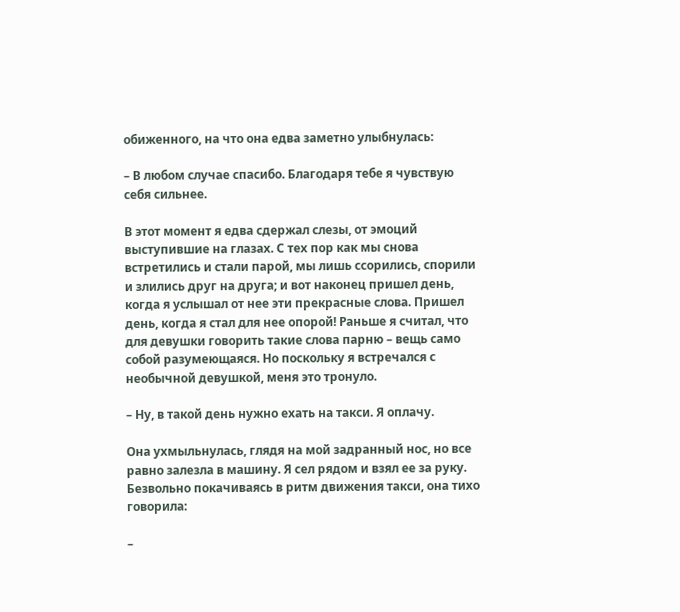обиженного, на что она едва заметно улыбнулась:

– В любом случае спасибо. Благодаря тебе я чувствую себя сильнее.

В этот момент я едва сдержал слезы, от эмоций выступившие на глазах. С тех пор как мы снова встретились и стали парой, мы лишь ссорились, спорили и злились друг на друга; и вот наконец пришел день, когда я услышал от нее эти прекрасные слова. Пришел день, когда я стал для нее опорой! Раньше я считал, что для девушки говорить такие слова парню – вещь само собой разумеющаяся. Но поскольку я встречался с необычной девушкой, меня это тронуло.

– Ну, в такой день нужно ехать на такси. Я оплачу.

Она ухмыльнулась, глядя на мой задранный нос, но все равно залезла в машину. Я сел рядом и взял ее за руку. Безвольно покачиваясь в ритм движения такси, она тихо говорила:

–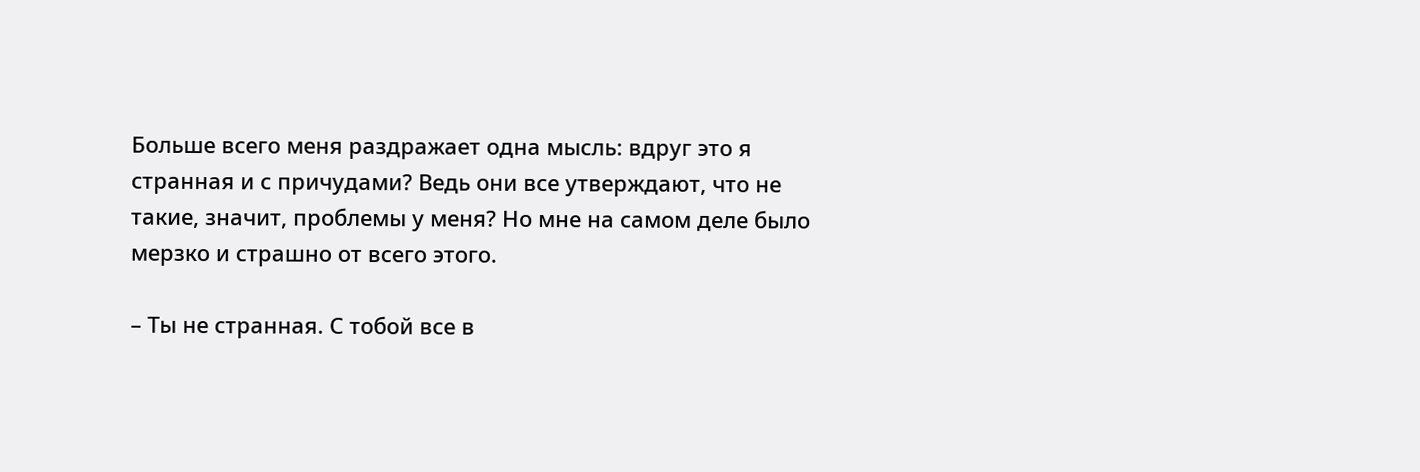Больше всего меня раздражает одна мысль: вдруг это я странная и с причудами? Ведь они все утверждают, что не такие, значит, проблемы у меня? Но мне на самом деле было мерзко и страшно от всего этого.

– Ты не странная. С тобой все в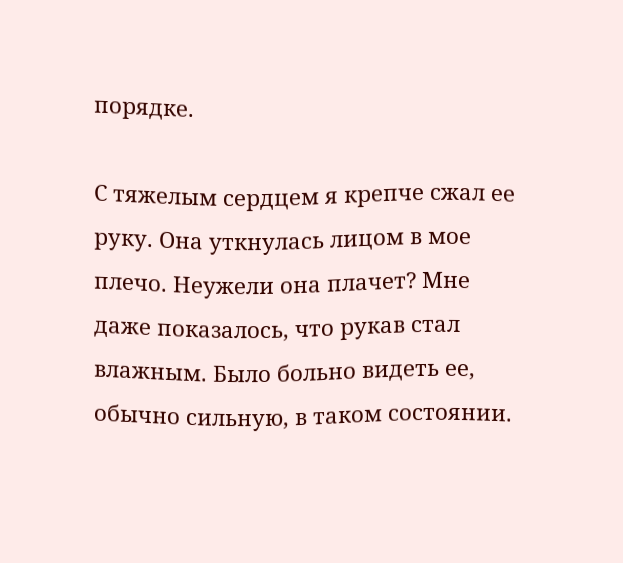порядке.

С тяжелым сердцем я крепче сжал ее руку. Она уткнулась лицом в мое плечо. Неужели она плачет? Мне даже показалось, что рукав стал влажным. Было больно видеть ее, обычно сильную, в таком состоянии.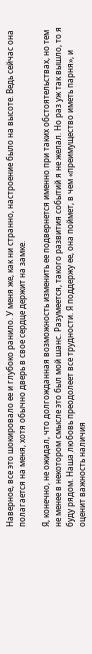Наверное, все это шокировало ее и глубоко ранило. У меня же, как ни странно, настроение было на высоте. Ведь сейчас она полагается на меня, хотя обычно дверь в свое сердце держит на замке.

Я, конечно, не ожидал, что долгожданная возможность изменить ее подвернется именно при таких обстоятельствах, но тем не менее в некотором смысле это был мой шанс. Разумеется, такого развития событий я не желал. Но раз уж так вышло, то я буду рядом. Наша любовь преодолеет все трудности. Я поддержу ее, она поймет, в чем «преимущество иметь парня», и оценит важность наличия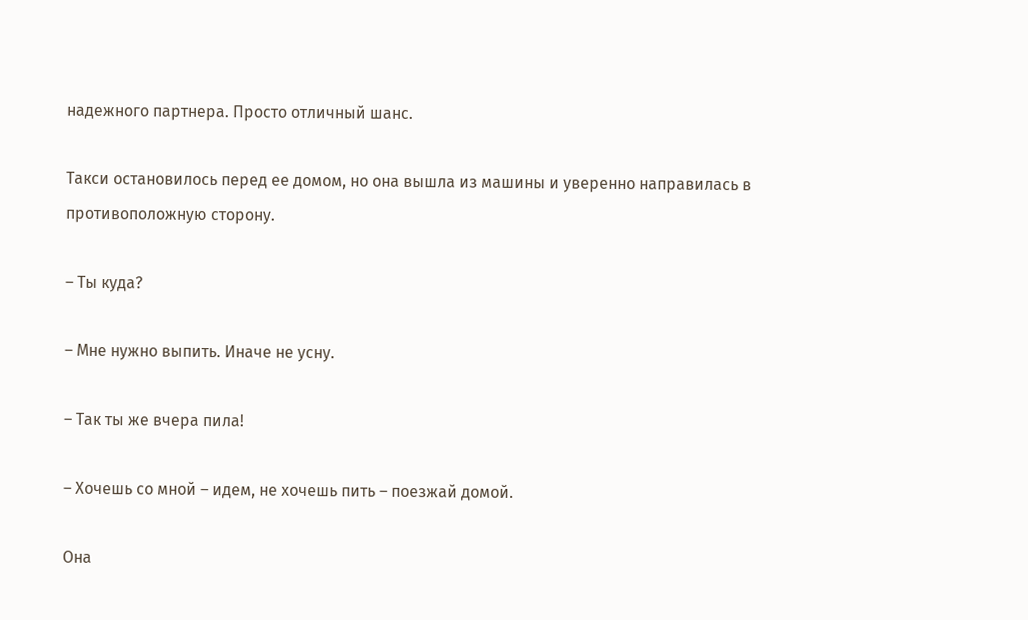надежного партнера. Просто отличный шанс.

Такси остановилось перед ее домом, но она вышла из машины и уверенно направилась в противоположную сторону.

– Ты куда?

– Мне нужно выпить. Иначе не усну.

– Так ты же вчера пила!

– Хочешь со мной – идем, не хочешь пить – поезжай домой.

Она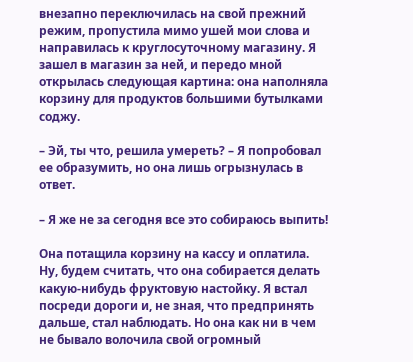внезапно переключилась на свой прежний режим, пропустила мимо ушей мои слова и направилась к круглосуточному магазину. Я зашел в магазин за ней, и передо мной открылась следующая картина: она наполняла корзину для продуктов большими бутылками соджу.

– Эй, ты что, решила умереть? – Я попробовал ее образумить, но она лишь огрызнулась в ответ.

– Я же не за сегодня все это собираюсь выпить!

Она потащила корзину на кассу и оплатила. Ну, будем считать, что она собирается делать какую-нибудь фруктовую настойку. Я встал посреди дороги и, не зная, что предпринять дальше, стал наблюдать. Но она как ни в чем не бывало волочила свой огромный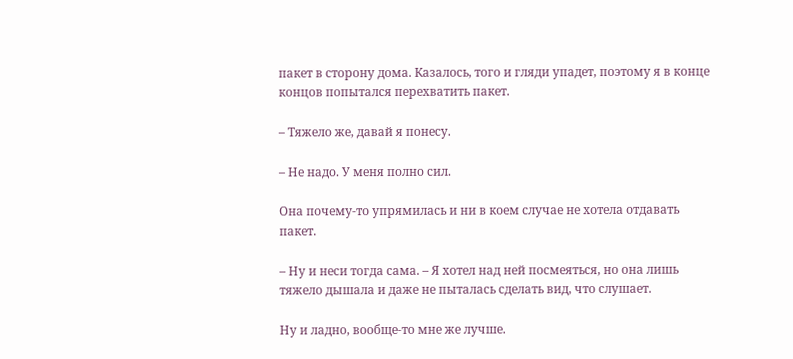пакет в сторону дома. Казалось, того и гляди упадет, поэтому я в конце концов попытался перехватить пакет.

– Тяжело же, давай я понесу.

– Не надо. У меня полно сил.

Она почему-то упрямилась и ни в коем случае не хотела отдавать пакет.

– Ну и неси тогда сама. – Я хотел над ней посмеяться, но она лишь тяжело дышала и даже не пыталась сделать вид, что слушает.

Ну и ладно, вообще-то мне же лучше.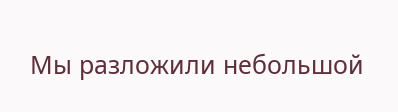Мы разложили небольшой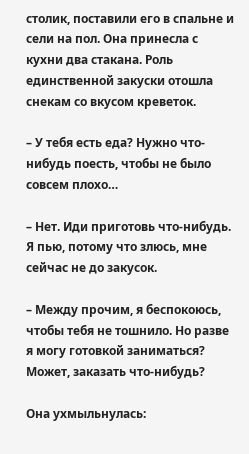столик, поставили его в спальне и сели на пол. Она принесла с кухни два стакана. Роль единственной закуски отошла снекам со вкусом креветок.

– У тебя есть еда? Нужно что-нибудь поесть, чтобы не было совсем плохо…

– Нет. Иди приготовь что-нибудь. Я пью, потому что злюсь, мне сейчас не до закусок.

– Между прочим, я беспокоюсь, чтобы тебя не тошнило. Но разве я могу готовкой заниматься? Может, заказать что-нибудь?

Она ухмыльнулась: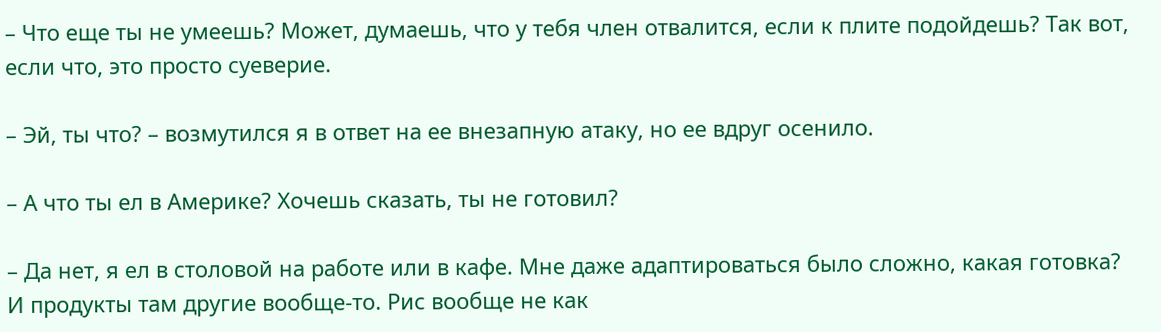– Что еще ты не умеешь? Может, думаешь, что у тебя член отвалится, если к плите подойдешь? Так вот, если что, это просто суеверие.

– Эй, ты что? – возмутился я в ответ на ее внезапную атаку, но ее вдруг осенило.

– А что ты ел в Америке? Хочешь сказать, ты не готовил?

– Да нет, я ел в столовой на работе или в кафе. Мне даже адаптироваться было сложно, какая готовка? И продукты там другие вообще-то. Рис вообще не как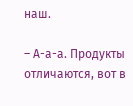наш.

– А-а-а. Продукты отличаются, вот в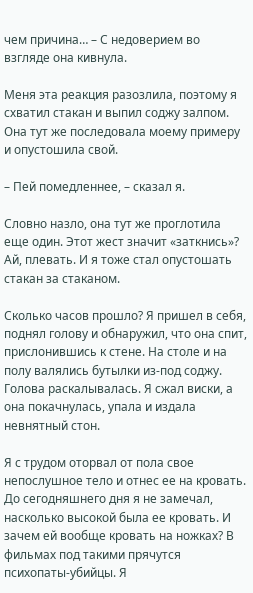чем причина… – С недоверием во взгляде она кивнула.

Меня эта реакция разозлила, поэтому я схватил стакан и выпил соджу залпом. Она тут же последовала моему примеру и опустошила свой.

– Пей помедленнее, – сказал я.

Словно назло, она тут же проглотила еще один. Этот жест значит «заткнись»? Ай, плевать. И я тоже стал опустошать стакан за стаканом.

Сколько часов прошло? Я пришел в себя, поднял голову и обнаружил, что она спит, прислонившись к стене. На столе и на полу валялись бутылки из-под соджу. Голова раскалывалась. Я сжал виски, а она покачнулась, упала и издала невнятный стон.

Я с трудом оторвал от пола свое непослушное тело и отнес ее на кровать. До сегодняшнего дня я не замечал, насколько высокой была ее кровать. И зачем ей вообще кровать на ножках? В фильмах под такими прячутся психопаты-убийцы. Я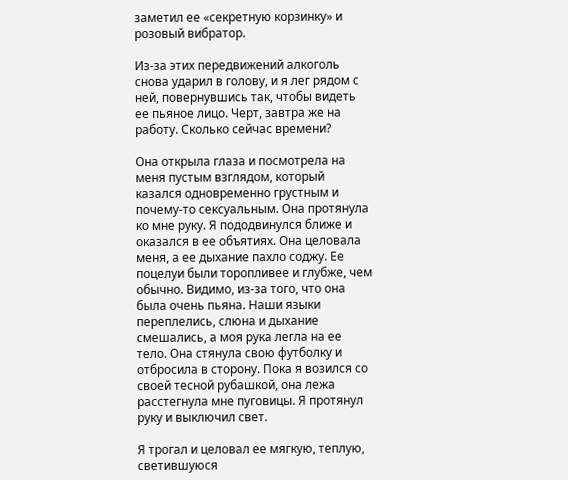заметил ее «секретную корзинку» и розовый вибратор.

Из-за этих передвижений алкоголь снова ударил в голову, и я лег рядом с ней, повернувшись так, чтобы видеть ее пьяное лицо. Черт, завтра же на работу. Сколько сейчас времени?

Она открыла глаза и посмотрела на меня пустым взглядом, который казался одновременно грустным и почему-то сексуальным. Она протянула ко мне руку. Я пододвинулся ближе и оказался в ее объятиях. Она целовала меня, а ее дыхание пахло соджу. Ее поцелуи были торопливее и глубже, чем обычно. Видимо, из-за того, что она была очень пьяна. Наши языки переплелись, слюна и дыхание смешались, а моя рука легла на ее тело. Она стянула свою футболку и отбросила в сторону. Пока я возился со своей тесной рубашкой, она лежа расстегнула мне пуговицы. Я протянул руку и выключил свет.

Я трогал и целовал ее мягкую, теплую, светившуюся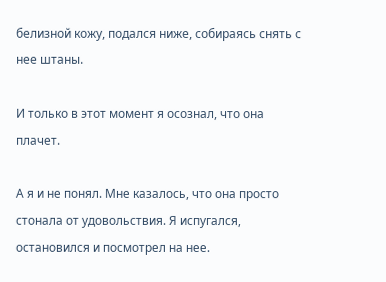белизной кожу, подался ниже, собираясь снять с нее штаны.

И только в этот момент я осознал, что она плачет.

А я и не понял. Мне казалось, что она просто стонала от удовольствия. Я испугался, остановился и посмотрел на нее.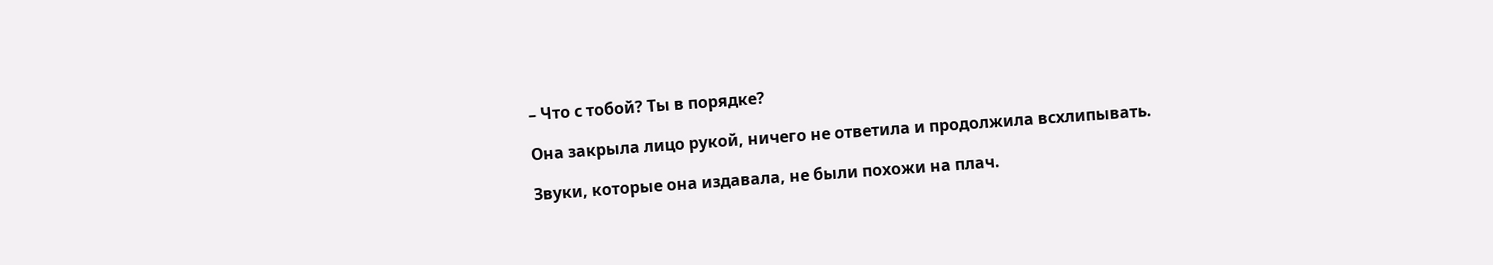– Что с тобой? Ты в порядке?

Она закрыла лицо рукой, ничего не ответила и продолжила всхлипывать.

Звуки, которые она издавала, не были похожи на плач.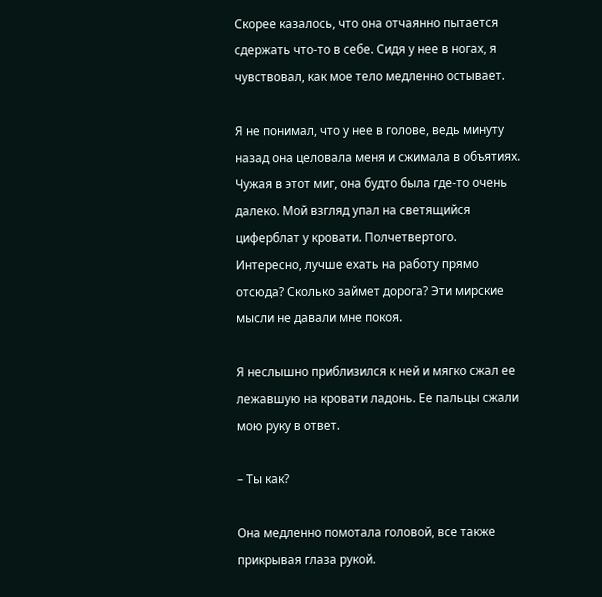Скорее казалось, что она отчаянно пытается сдержать что-то в себе. Сидя у нее в ногах, я чувствовал, как мое тело медленно остывает.

Я не понимал, что у нее в голове, ведь минуту назад она целовала меня и сжимала в объятиях. Чужая в этот миг, она будто была где-то очень далеко. Мой взгляд упал на светящийся циферблат у кровати. Полчетвертого. Интересно, лучше ехать на работу прямо отсюда? Сколько займет дорога? Эти мирские мысли не давали мне покоя.

Я неслышно приблизился к ней и мягко сжал ее лежавшую на кровати ладонь. Ее пальцы сжали мою руку в ответ.

– Ты как?

Она медленно помотала головой, все также прикрывая глаза рукой.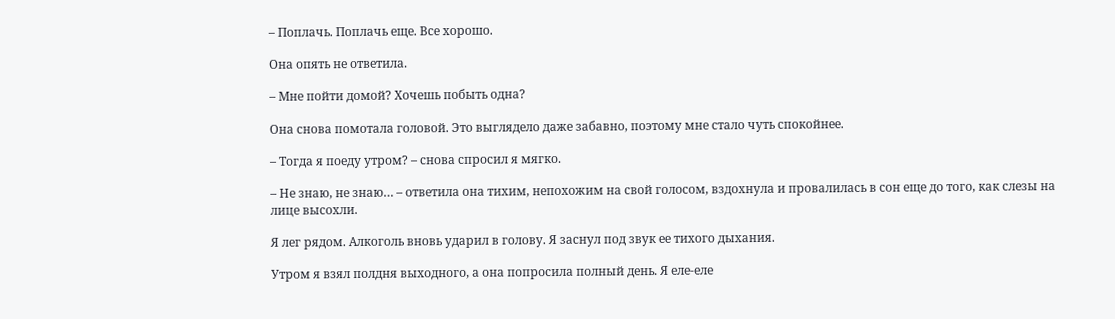– Поплачь. Поплачь еще. Все хорошо.

Она опять не ответила.

– Мне пойти домой? Хочешь побыть одна?

Она снова помотала головой. Это выглядело даже забавно, поэтому мне стало чуть спокойнее.

– Тогда я поеду утром? – снова спросил я мягко.

– Не знаю, не знаю… – ответила она тихим, непохожим на свой голосом, вздохнула и провалилась в сон еще до того, как слезы на лице высохли.

Я лег рядом. Алкоголь вновь ударил в голову. Я заснул под звук ее тихого дыхания.

Утром я взял полдня выходного, а она попросила полный день. Я еле-еле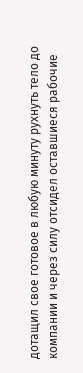дотащил свое готовое в любую минуту рухнуть тело до компании и через силу отсидел оставшиеся рабочие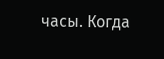часы. Когда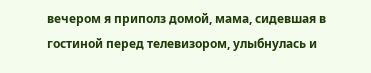вечером я приполз домой, мама, сидевшая в гостиной перед телевизором, улыбнулась и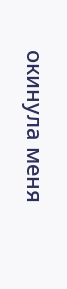окинула меня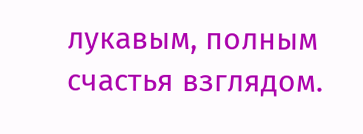лукавым, полным счастья взглядом.